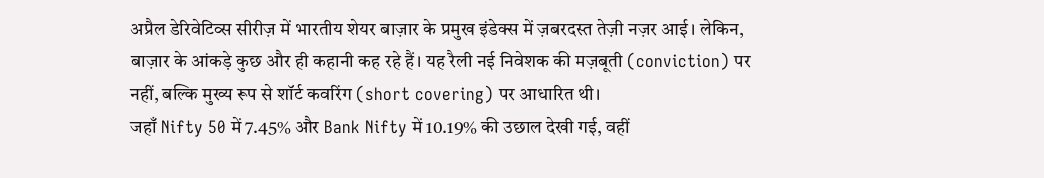अप्रैल डेरिवेटिव्स सीरीज़ में भारतीय शेयर बाज़ार के प्रमुख इंडेक्स में ज़बरदस्त तेज़ी नज़र आई। लेकिन, बाज़ार के आंकड़े कुछ और ही कहानी कह रहे हैं। यह रैली नई निवेशक की मज़बूती (conviction) पर नहीं, बल्कि मुख्य रूप से शॉर्ट कवरिंग (short covering) पर आधारित थी।
जहाँ Nifty 50 में 7.45% और Bank Nifty में 10.19% की उछाल देखी गई, वहीं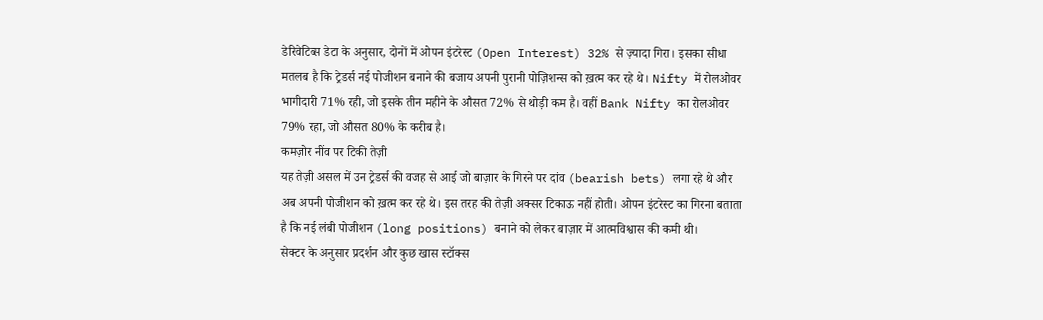डेरिवेटिव्स डेटा के अनुसार, दोनों में ओपन इंटरेस्ट (Open Interest) 32% से ज़्यादा गिरा। इसका सीधा मतलब है कि ट्रेडर्स नई पोजीशन बनाने की बजाय अपनी पुरानी पोज़िशन्स को ख़त्म कर रहे थे। Nifty में रोलओवर भागीदारी 71% रही, जो इसके तीन महीने के औसत 72% से थोड़ी कम है। वहीं Bank Nifty का रोलओवर 79% रहा, जो औसत 80% के करीब है।
कमज़ोर नींव पर टिकी तेज़ी
यह तेज़ी असल में उन ट्रेडर्स की वजह से आई जो बाज़ार के गिरने पर दांव (bearish bets) लगा रहे थे और अब अपनी पोजीशन को ख़त्म कर रहे थे। इस तरह की तेज़ी अक्सर टिकाऊ नहीं होती। ओपन इंटरेस्ट का गिरना बताता है कि नई लंबी पोजीशन (long positions) बनाने को लेकर बाज़ार में आत्मविश्वास की कमी थी।
सेक्टर के अनुसार प्रदर्शन और कुछ खास स्टॉक्स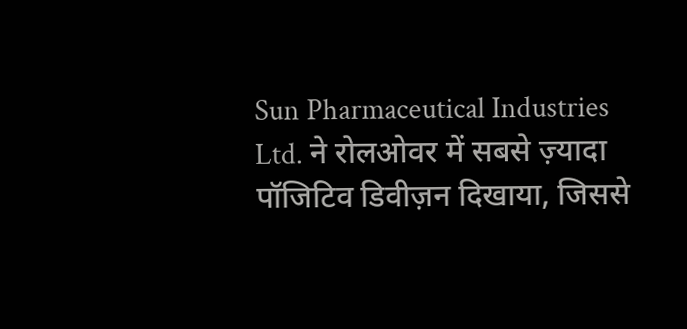Sun Pharmaceutical Industries Ltd. ने रोलओवर में सबसे ज़्यादा पॉजिटिव डिवीज़न दिखाया, जिससे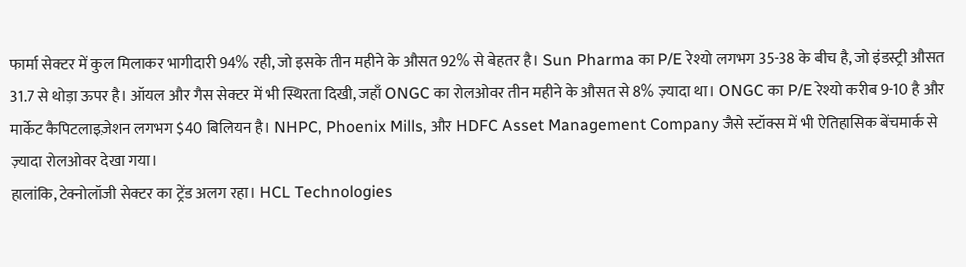फार्मा सेक्टर में कुल मिलाकर भागीदारी 94% रही, जो इसके तीन महीने के औसत 92% से बेहतर है। Sun Pharma का P/E रेश्यो लगभग 35-38 के बीच है, जो इंडस्ट्री औसत 31.7 से थोड़ा ऊपर है। ऑयल और गैस सेक्टर में भी स्थिरता दिखी, जहाँ ONGC का रोलओवर तीन महीने के औसत से 8% ज़्यादा था। ONGC का P/E रेश्यो करीब 9-10 है और मार्केट कैपिटलाइज़ेशन लगभग $40 बिलियन है। NHPC, Phoenix Mills, और HDFC Asset Management Company जैसे स्टॉक्स में भी ऐतिहासिक बेंचमार्क से ज़्यादा रोलओवर देखा गया।
हालांकि, टेक्नोलॉजी सेक्टर का ट्रेंड अलग रहा। HCL Technologies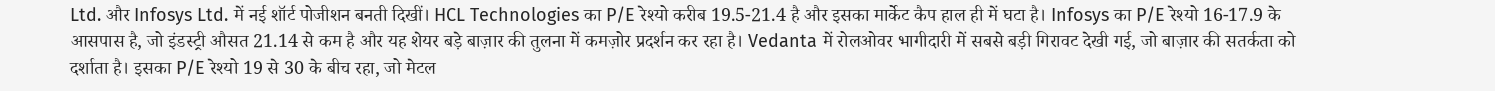Ltd. और Infosys Ltd. में नई शॉर्ट पोजीशन बनती दिखीं। HCL Technologies का P/E रेश्यो करीब 19.5-21.4 है और इसका मार्केट कैप हाल ही में घटा है। Infosys का P/E रेश्यो 16-17.9 के आसपास है, जो इंडस्ट्री औसत 21.14 से कम है और यह शेयर बड़े बाज़ार की तुलना में कमज़ोर प्रदर्शन कर रहा है। Vedanta में रोलओवर भागीदारी में सबसे बड़ी गिरावट देखी गई, जो बाज़ार की सतर्कता को दर्शाता है। इसका P/E रेश्यो 19 से 30 के बीच रहा, जो मेटल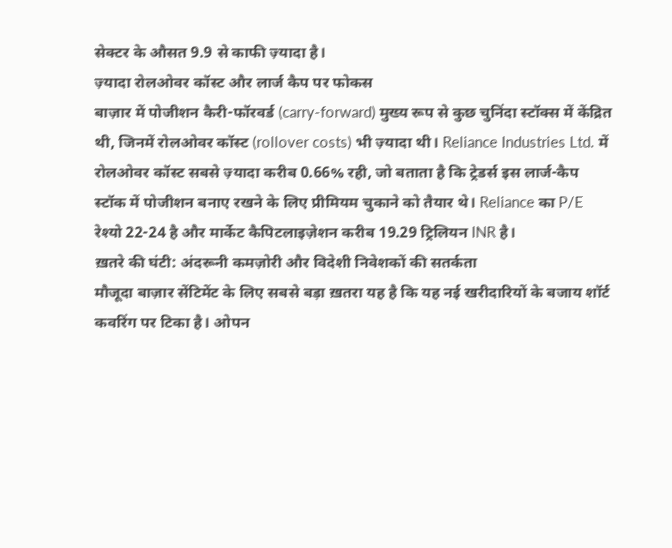सेक्टर के औसत 9.9 से काफी ज़्यादा है।
ज़्यादा रोलओवर कॉस्ट और लार्ज कैप पर फोकस
बाज़ार में पोजीशन कैरी-फॉरवर्ड (carry-forward) मुख्य रूप से कुछ चुनिंदा स्टॉक्स में केंद्रित थी, जिनमें रोलओवर कॉस्ट (rollover costs) भी ज़्यादा थी। Reliance Industries Ltd. में रोलओवर कॉस्ट सबसे ज़्यादा करीब 0.66% रही, जो बताता है कि ट्रेडर्स इस लार्ज-कैप स्टॉक में पोजीशन बनाए रखने के लिए प्रीमियम चुकाने को तैयार थे। Reliance का P/E रेश्यो 22-24 है और मार्केट कैपिटलाइज़ेशन करीब 19.29 ट्रिलियन INR है।
ख़तरे की घंटी: अंदरूनी कमज़ोरी और विदेशी निवेशकों की सतर्कता
मौजूदा बाज़ार सेंटिमेंट के लिए सबसे बड़ा ख़तरा यह है कि यह नई खरीदारियों के बजाय शॉर्ट कवरिंग पर टिका है। ओपन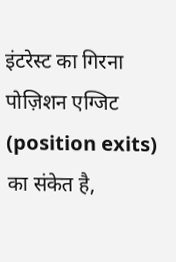इंटरेस्ट का गिरना पोज़िशन एग्जिट (position exits) का संकेत है,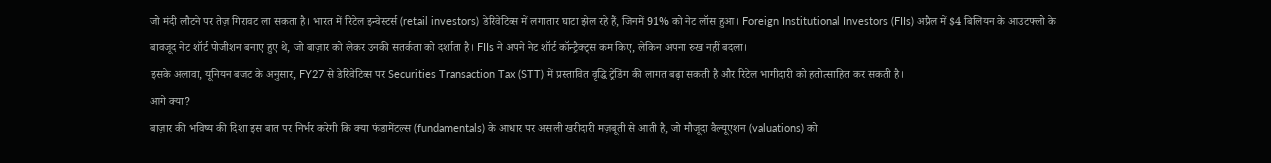जो मंदी लौटने पर तेज़ गिरावट ला सकता है। भारत में रिटेल इन्वेस्टर्स (retail investors) डेरिवेटिव्स में लगातार घाटा झेल रहे हैं, जिनमें 91% को नेट लॉस हुआ। Foreign Institutional Investors (FIIs) अप्रैल में $4 बिलियन के आउटफ्लो के बावजूद नेट शॉर्ट पोजीशन बनाए हुए थे, जो बाज़ार को लेकर उनकी सतर्कता को दर्शाता है। FIIs ने अपने नेट शॉर्ट कॉन्ट्रैक्ट्स कम किए, लेकिन अपना रुख नहीं बदला।
इसके अलावा, यूनियन बजट के अनुसार, FY27 से डेरिवेटिव्स पर Securities Transaction Tax (STT) में प्रस्तावित वृद्धि ट्रेडिंग की लागत बढ़ा सकती है और रिटेल भागीदारी को हतोत्साहित कर सकती है।
आगे क्या?
बाज़ार की भविष्य की दिशा इस बात पर निर्भर करेगी कि क्या फंडामेंटल्स (fundamentals) के आधार पर असली खरीदारी मज़बूती से आती है, जो मौजूदा वैल्यूएशन (valuations) को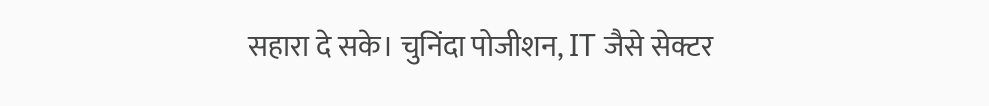सहारा दे सके। चुनिंदा पोजीशन, IT जैसे सेक्टर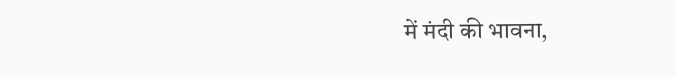में मंदी की भावना,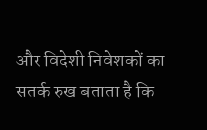और विदेशी निवेशकों का सतर्क रुख बताता है कि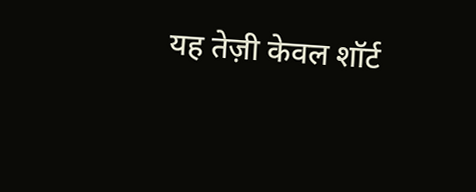यह तेज़ी केवल शॉर्ट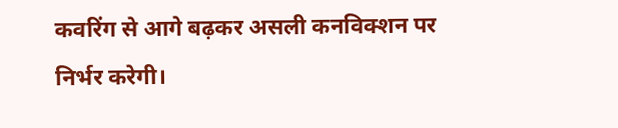कवरिंग से आगे बढ़कर असली कनविक्शन पर निर्भर करेगी।